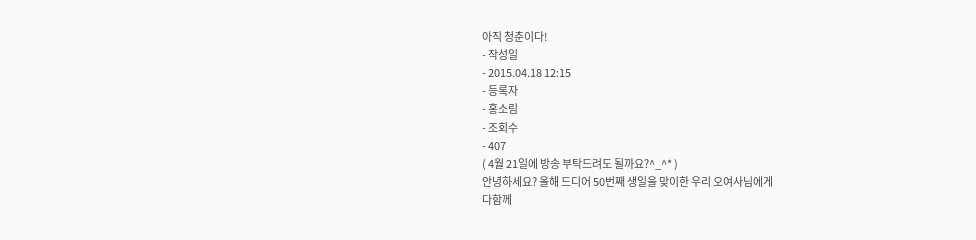아직 청춘이다!
- 작성일
- 2015.04.18 12:15
- 등록자
- 홍소림
- 조회수
- 407
( 4월 21일에 방송 부탁드려도 될까요?^_^* )
안녕하세요? 올해 드디어 50번째 생일을 맞이한 우리 오여사님에게
다함께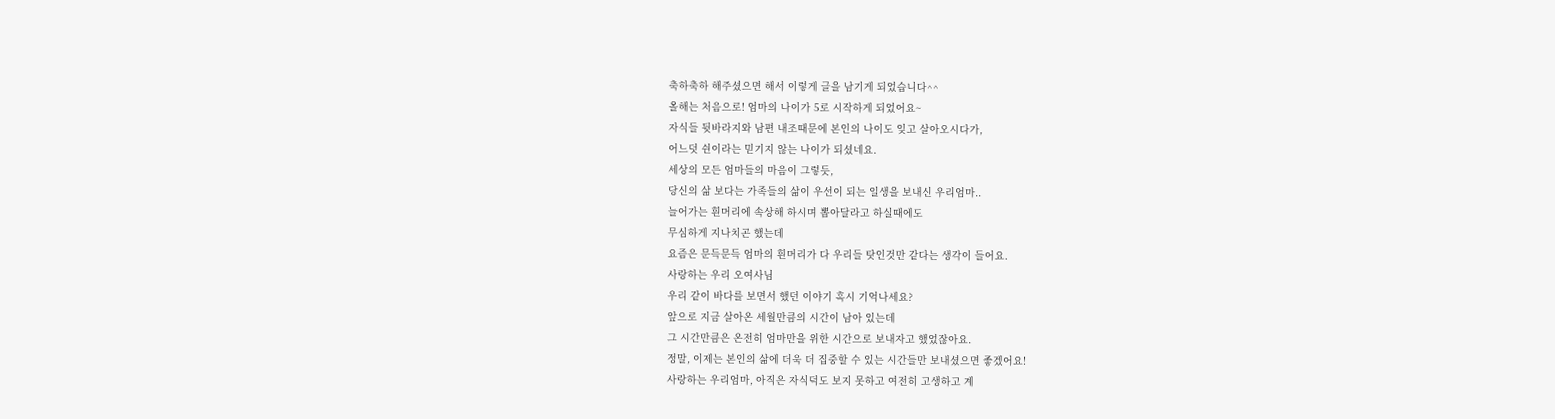축하축하 해주셨으면 해서 이렇게 글을 남기게 되었습니다^^
올해는 처음으로! 엄마의 나이가 5로 시작하게 되었어요~
자식들 뒷바라지와 남편 내조때문에 본인의 나이도 잊고 살아오시다가,
어느덧 쉰이라는 믿기지 않는 나이가 되셨네요.
세상의 모든 엄마들의 마음이 그렇듯,
당신의 삶 보다는 가족들의 삶이 우선이 되는 일생을 보내신 우리엄마..
늘어가는 흰머리에 속상해 하시며 뽑아달라고 하실때에도
무심하게 지나치곤 했는데
요즘은 문득문득 엄마의 흰머리가 다 우리들 탓인것만 같다는 생각이 들어요.
사랑하는 우리 오여사님
우리 같이 바다를 보면서 했던 이야기 혹시 기억나세요?
앞으로 지금 살아온 세월만큼의 시간이 남아 있는데
그 시간만큼은 온전히 엄마만을 위한 시간으로 보내자고 했었잖아요.
정말, 이제는 본인의 삶에 더욱 더 집중할 수 있는 시간들만 보내셨으면 좋겠어요!
사랑하는 우리엄마, 아직은 자식덕도 보지 못하고 여전히 고생하고 계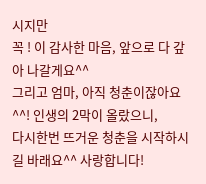시지만
꼭 ! 이 감사한 마음, 앞으로 다 갚아 나갈게요^^
그리고 엄마, 아직 청춘이잖아요^^! 인생의 2막이 올랐으니,
다시한번 뜨거운 청춘을 시작하시길 바래요^^ 사랑합니다!